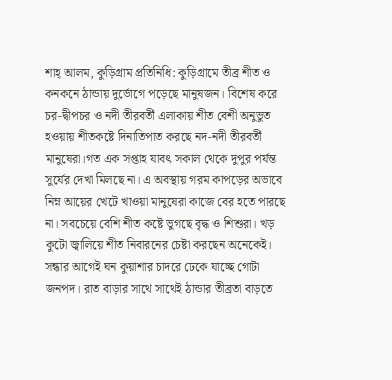শাহ্ আলম, কুড়িগ্রাম প্রতিনিধি: কুড়িগ্রামে তীব্র শীত ও কনকনে ঠান্ডায় দুর্ভোগে পড়েছে মানুষজন। বিশেষ করে চর-দ্বীপচর ও নদী তীরবর্তী এলাকায় শীত বেশী অনুভুত হওয়ায় শীতকষ্টে দিনাতিপাত করছে নদ-নদী তীরবর্তী মানুষেরা।গত এক সপ্তাহ যাবৎ সকাল থেকে দুপুর পর্যন্ত সুর্যের দেখা মিলছে না। এ অবস্থায় গরম কাপড়ের অভাবে নিম্ন আয়ের খেটে খাওয়া মানুষেরা কাজে বের হতে পারছে না। সবচেয়ে বেশি শীত কষ্টে ভুগছে বৃদ্ধ ও শিশুরা। খড় কুটো জ্বালিয়ে শীত নিবারনের চেষ্টা করছেন অনেকেই। সন্ধার আগেই ঘন কুয়াশার চাদরে ঢেকে যাচ্ছে গোটা জনপদ। রাত বাড়ার সাথে সাথেই ঠান্ডার তীব্রতা বাড়তে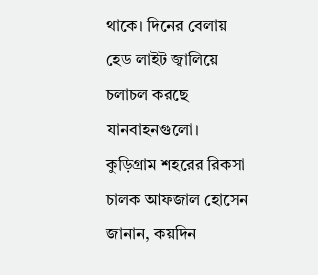থাকে। দিনের বেলায় হেড লাইট জ্বালিয়ে চলাচল করছে যানবাহনগুলো।
কুড়িগ্রাম শহরের রিকসা চালক আফজাল হোসেন জানান, কয়দিন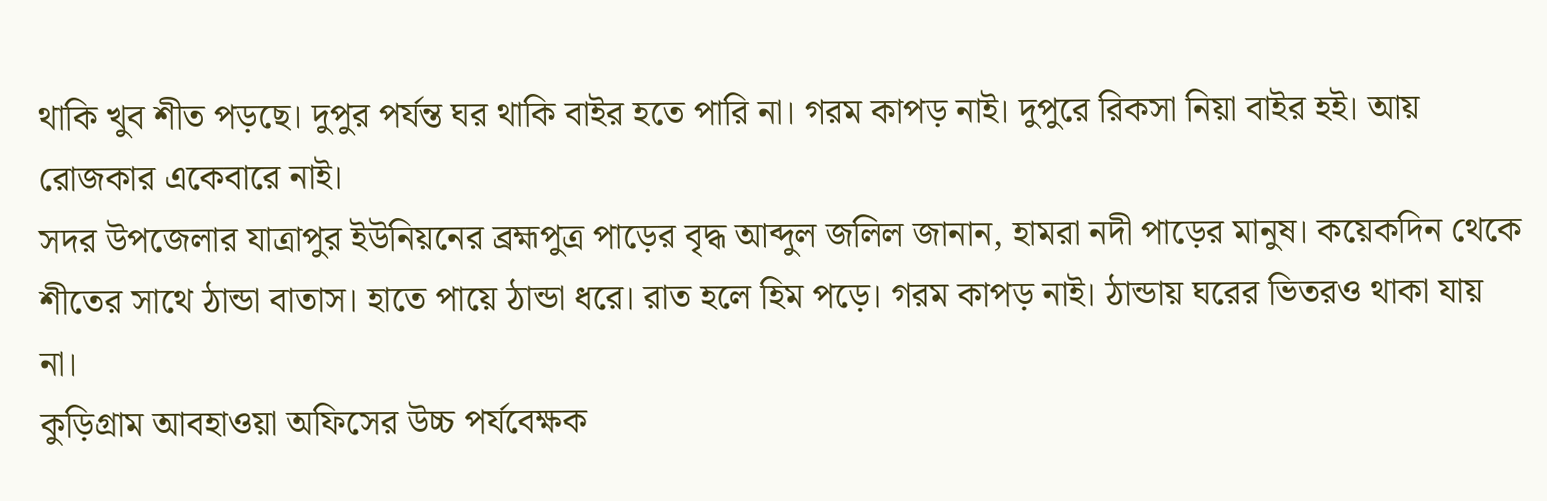থাকি খুব শীত পড়ছে। দুপুর পর্যন্ত ঘর থাকি বাইর হতে পারি না। গরম কাপড় নাই। দুপুরে রিকসা নিয়া বাইর হই। আয় রোজকার একেবারে নাই।
সদর উপজেলার যাত্রাপুর ইউনিয়নের ব্রহ্মপুত্র পাড়ের বৃদ্ধ আব্দুল জলিল জানান, হামরা নদী পাড়ের মানুষ। কয়েকদিন থেকে শীতের সাথে ঠান্ডা বাতাস। হাতে পায়ে ঠান্ডা ধরে। রাত হলে হিম পড়ে। গরম কাপড় নাই। ঠান্ডায় ঘরের ভিতরও থাকা যায় না।
কুড়িগ্রাম আবহাওয়া অফিসের উচ্চ পর্যবেক্ষক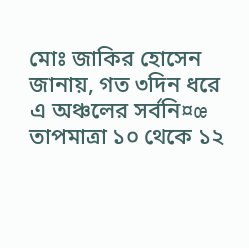মোঃ জাকির হোসেন জানায়, গত ৩দিন ধরে এ অঞ্চলের সর্বনি¤œ তাপমাত্রা ১০ থেকে ১২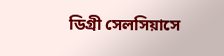ডিগ্রী সেলসিয়াসে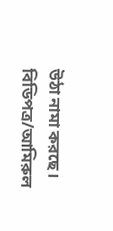উঠা নামা করছে। বিডিপত্র/আমিরুল